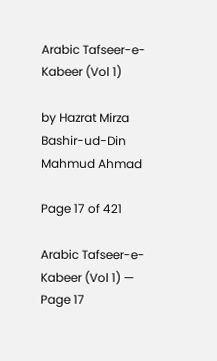Arabic Tafseer-e-Kabeer (Vol 1)

by Hazrat Mirza Bashir-ud-Din Mahmud Ahmad

Page 17 of 421

Arabic Tafseer-e-Kabeer (Vol 1) — Page 17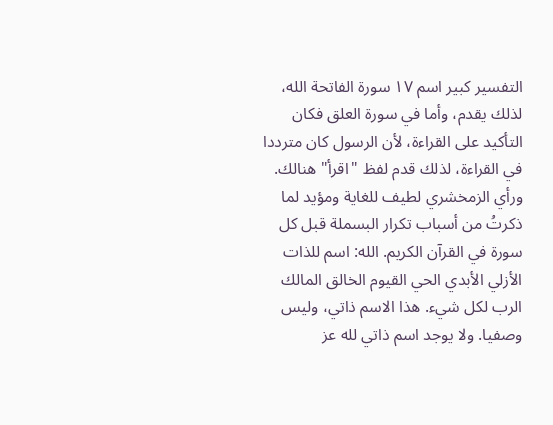التفسير كبير اسم ۱۷ سورة الفاتحة الله، لذلك يقدم، وأما في سورة العلق فكان التأكيد على القراءة، لأن الرسول كان مترددا في القراءة، لذلك قدم لفظ "اقرأ" هنالك. ورأي الزمخشري لطيف للغاية ومؤيد لما ذكرتُ من أسباب تكرار البسملة قبل كل سورة في القرآن الكريم. الله: اسم للذات الأزلي الأبدي الحي القيوم الخالق المالك الرب لكل شيء. هذا الاسم ذاتي، وليس وصفيا. ولا يوجد اسم ذاتي لله عز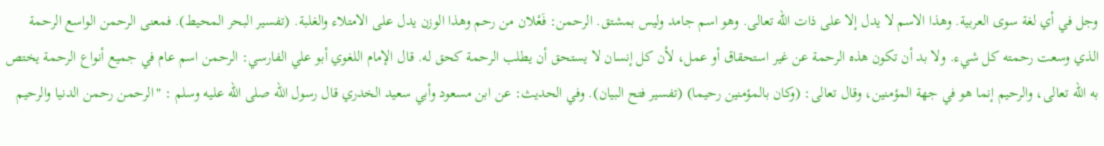وجل في أي لغة سوى العربية. وهذا الاسم لا يدل إلا على ذات الله تعالى. وهو اسم جامد وليس بمشتق. الرحمن: فَعْلان من رحم وهذا الوزن يدل على الامتلاء والغلبة. (تفسير البحر المحيط). فمعنى الرحمن الواسع الرحمة الذي وسعت رحمته كل شيء. ولا بد أن تكون هذه الرحمة عن غير استحقاق أو عمل، لأن كل إنسان لا يستحق أن يطلب الرحمة كحق له. قال الإمام اللغوي أبو علي الفارسي: الرحمن اسم عام في جميع أنواع الرحمة يختص به الله تعالى، والرحيم إنما هو في جهة المؤمنين، وقال تعالى: (وكان بالمؤمنين رحيما) (تفسير فتح البيان). وفي الحديث: عن ابن مسعود وأبي سعيد الخدري قال رسول الله صلى الله عليه وسلم : "الرحمن رحمن الدنيا والرحيم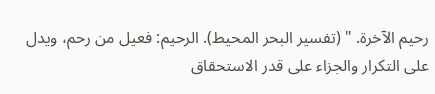رحيم الآخرة. " (تفسير البحر المحيط). الرحيم: فعيل من رحم، ويدل على التكرار والجزاء على قدر الاستحقاق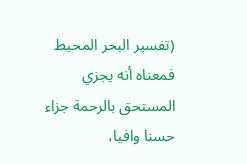(تفسير البحر المحيط فمعناه أنه يجزي المستحق بالرحمة جزاء حسنا وافيا،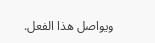ويواصل هذا الفعل.